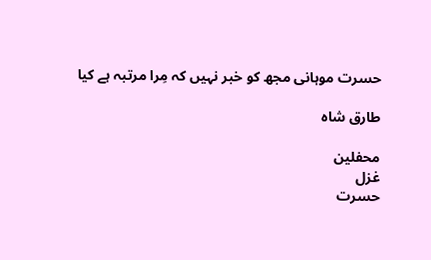حسرت موہانی مجھ کو خبر نہیں کہ مِرا مرتبہ ہے کیا

طارق شاہ

محفلین
غزل
حسرت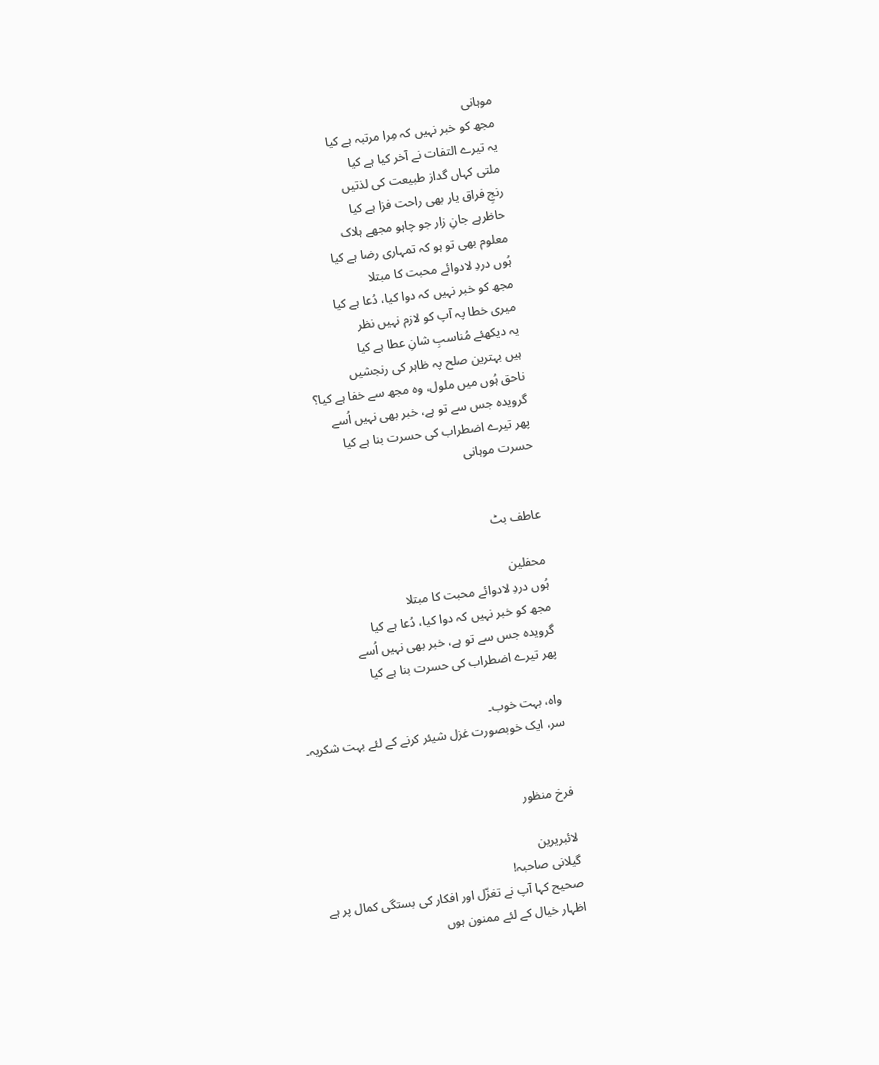موہانی
مجھ کو خبر نہیں کہ مِرا مرتبہ ہے کیا
یہ تیرے التفات نے آخر کیا ہے کیا
ملتی کہاں گداز طبیعت کی لذتیں
رنجِ فراق یار بھی راحت فزا ہے کیا
حاظرہے جانِ زار جو چاہو مجھے ہلاک
معلوم بھی تو ہو کہ تمہاری رضا ہے کیا
ہُوں دردِ لادوائے محبت کا مبتلا
مجھ کو خبر نہیں کہ دوا کیا، دُعا ہے کیا
میری خطا پہ آپ کو لازم نہیں نظر
یہ دیکھئے مُناسبِ شانِ عطا ہے کیا
ہیں بہترین صلح پہ ظاہر کی رنجشیں
ناحق ہُوں میں ملول، وہ مجھ سے خفا ہے کیا؟
گرویدہ جس سے تو ہے، خبر بھی نہیں اُسے
پھر تیرے اضطراب کی حسرت بنا ہے کیا
حسرت موہانی


عاطف بٹ

محفلین
ہُوں دردِ لادوائے محبت کا مبتلا
مجھ کو خبر نہیں کہ دوا کیا، دُعا ہے کیا
گرویدہ جس سے تو ہے، خبر بھی نہیں اُسے
پھر تیرے اضطراب کی حسرت بنا ہے کیا

واہ، بہت خوب۔
سر، ایک خوبصورت غزل شیئر کرنے کے لئے بہت شکریہ۔


فرخ منظور

لائبریرین
گیلانی صاحبہ!
صحیح کہا آپ نے تغزّل اور افکار کی بستگی کمال پر ہے
اظہار خیال کے لئے ممنون ہوں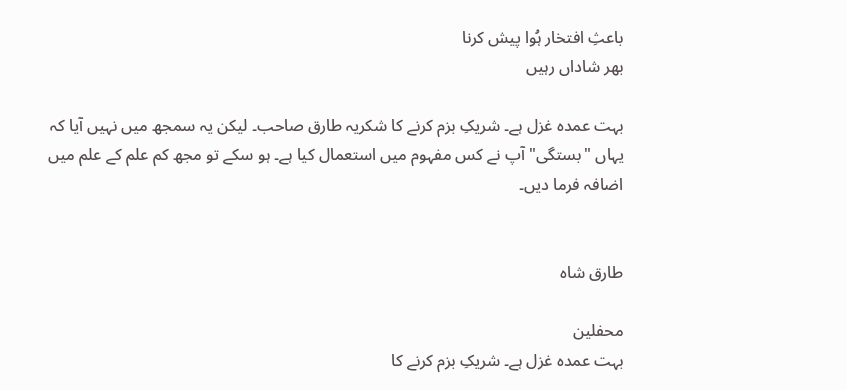باعثِ افتخار ہُوا پیش کرنا
بھر شاداں رہیں

بہت عمدہ غزل ہے۔ شریکِ بزم کرنے کا شکریہ طارق صاحب۔ لیکن یہ سمجھ میں نہیں آیا کہ یہاں "بستگی" آپ نے کس مفہوم میں استعمال کیا ہے۔ ہو سکے تو مجھ کم علم کے علم میں اضافہ فرما دیں۔


طارق شاہ

محفلین
بہت عمدہ غزل ہے۔ شریکِ بزم کرنے کا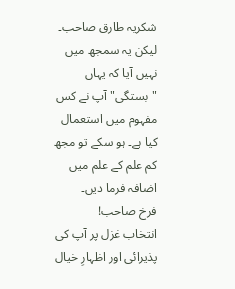شکریہ طارق صاحب۔ لیکن یہ سمجھ میں نہیں آیا کہ یہاں "بستگی" آپ نے کس مفہوم میں استعمال کیا ہے۔ ہو سکے تو مجھ کم علم کے علم میں اضافہ فرما دیں۔
فرخ صاحب!
انتخاب غزل پر آپ کی پذیرائی اور اظہارِ خیال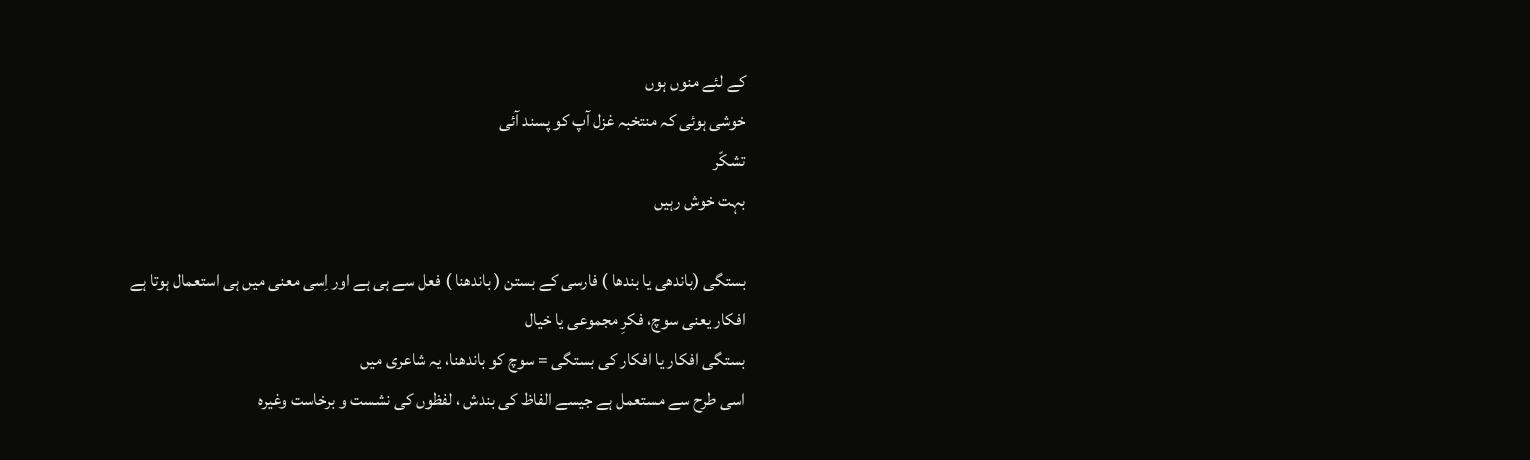کے لئے منوں ہوں
خوشی ہوئی کہ منتخبہ غزل آپ کو پسند آئی
تشکّر
بہت خوش رہیں

بستگی (باندھی یا بندھا ) فارسی کے بستن ( باندھنا ) فعل سے ہی ہے اور اِسی معنی میں ہی استعمال ہوتا ہے
افکار یعنی سوچ، فکرِ مجموعی یا خیال
بستگی افکار یا افکار کی بستگی = سوچ کو باندھنا، یہ شاعری میں
اسی طرح سے مستعمل ہے جیسے الفاظ کی بندش ، لفظوں کی نشست و برخاست وغیرہ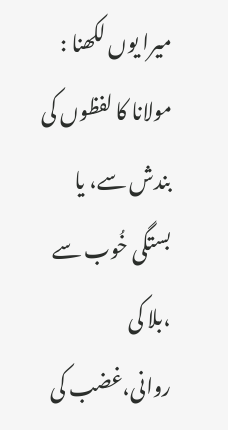میرا یوں لکھنا :
مولانا کا لفظوں کی بندش سے، یا بستگی خُوب سے ،بلا کی روانی،غضب کی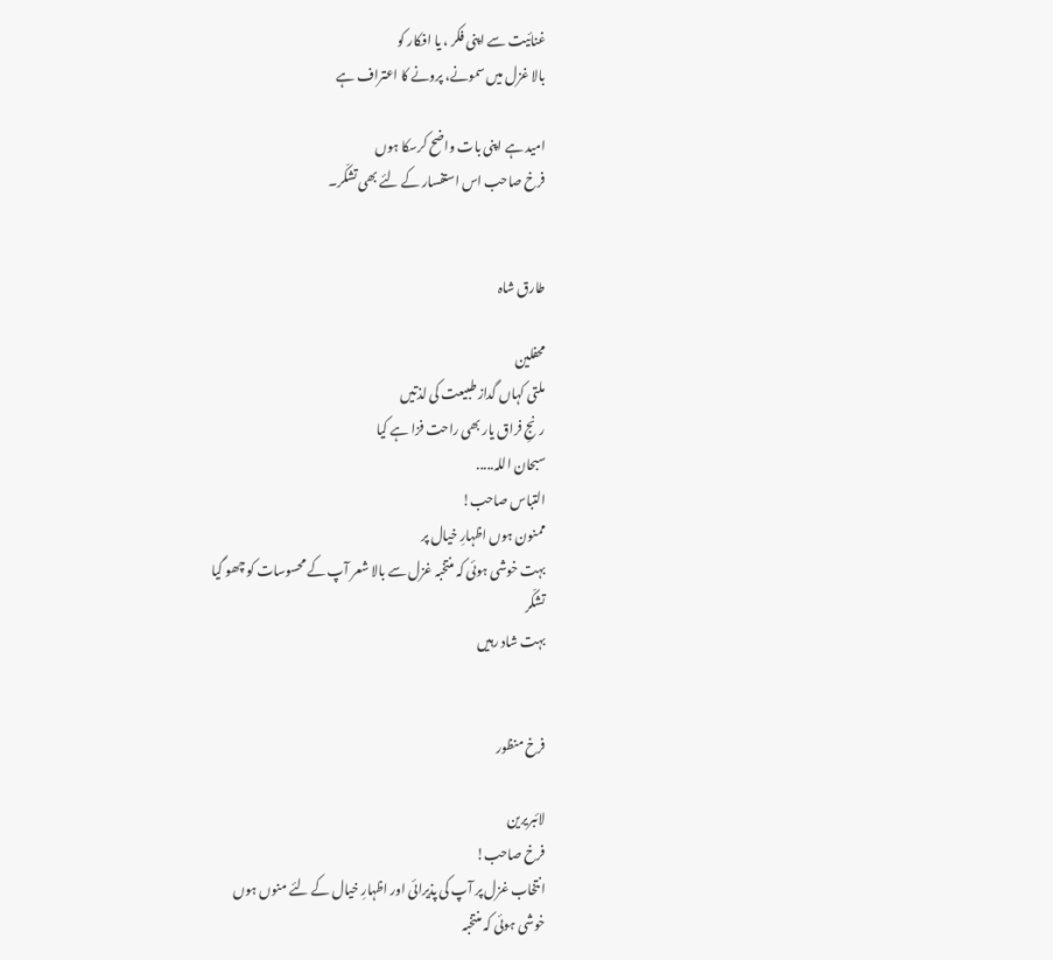غنائیت سے اپنی فکر ، یا افکار کو
بالا غزل میں سمونے، پرونے کا اعتراف ہے

امید ہے اپنی بات واضح کرسکا ہوں
فرخ صاحب اس استفسار کے لئے بھی تشکّر۔


طارق شاہ

محفلین
ملتی کہاں گداز طبیعت کی لذتیں
رنجِ فراق یار بھی راحت فزا ہے کیا
سبحان اللہ.....
التباس صاحب!
ممنون ہوں اظہارِ خیال پر
بہت خوشی ہوئی کہ منتخبہ غزل سے بالا شعر آپ کے محسوسات کو چھو گیا
تشکّر
بہت شاد رہیں


فرخ منظور

لائبریرین
فرخ صاحب!
انتخاب غزل پر آپ کی پذیرائی اور اظہارِ خیال کے لئے منوں ہوں
خوشی ہوئی کہ منتخبہ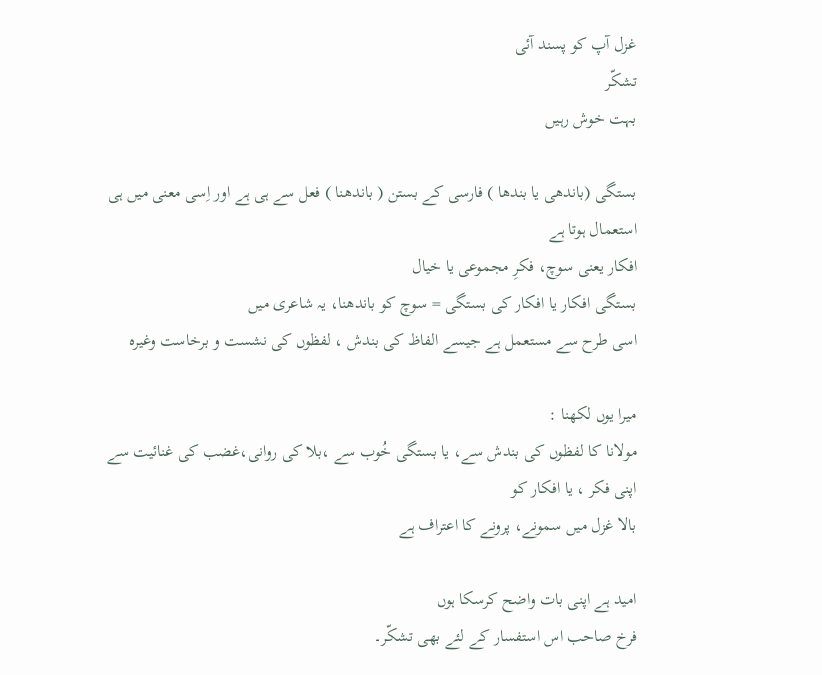غزل آپ کو پسند آئی
تشکّر
بہت خوش رہیں

بستگی (باندھی یا بندھا ) فارسی کے بستن ( باندھنا ) فعل سے ہی ہے اور اِسی معنی میں ہی استعمال ہوتا ہے
افکار یعنی سوچ، فکرِ مجموعی یا خیال
بستگی افکار یا افکار کی بستگی = سوچ کو باندھنا، یہ شاعری میں
اسی طرح سے مستعمل ہے جیسے الفاظ کی بندش ، لفظوں کی نشست و برخاست وغیرہ

میرا یوں لکھنا :
مولانا کا لفظوں کی بندش سے، یا بستگی خُوب سے ،بلا کی روانی،غضب کی غنائیت سے اپنی فکر ، یا افکار کو
بالا غزل میں سمونے، پرونے کا اعتراف ہے

امید ہے اپنی بات واضح کرسکا ہوں
فرخ صاحب اس استفسار کے لئے بھی تشکّر۔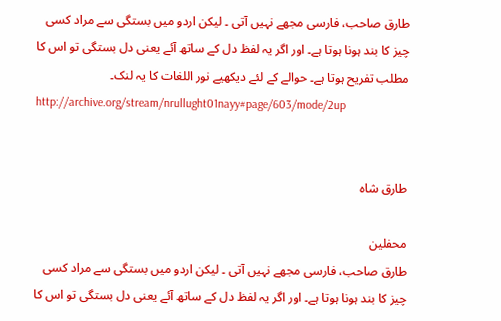طارق صاحب، فارسی مجھے نہیں آتی ۔ لیکن اردو میں بستگی سے مراد کسی چیز کا بند ہونا ہوتا ہے۔ اور اگر یہ لفظ دل کے ساتھ آئے یعنی دل بستگی تو اس کا مطلب تفریح ہوتا ہے۔ حوالے کے لئے دیکھیے نور اللغات کا یہ لنک۔
http://archive.org/stream/nrullught01nayy#page/603/mode/2up


طارق شاہ

محفلین
طارق صاحب، فارسی مجھے نہیں آتی ۔ لیکن اردو میں بستگی سے مراد کسی چیز کا بند ہونا ہوتا ہے۔ اور اگر یہ لفظ دل کے ساتھ آئے یعنی دل بستگی تو اس کا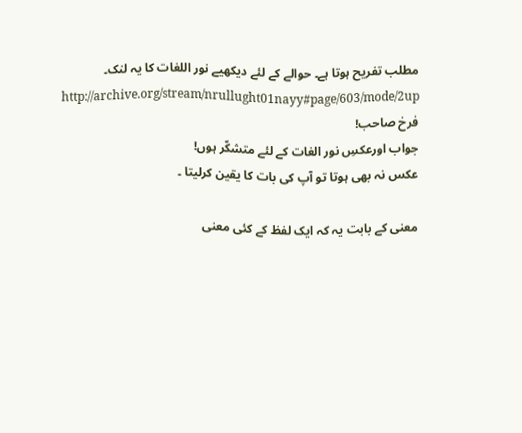مطلب تفریح ہوتا ہے۔ حوالے کے لئے دیکھیے نور اللغات کا یہ لنک۔
http://archive.org/stream/nrullught01nayy#page/603/mode/2up
فرخ صاحب!
جواب اورعکسِ نور الغات کے لئے متشکّر ہوں!
عکس نہ بھی ہوتا تو آپ کی بات کا یقین کرلیتا ۔

معنی کے بابت یہ کہ ایک لفظ کے کئی معنی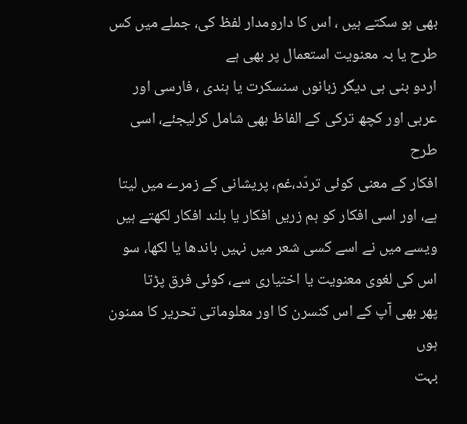بھی ہو سکتے ہیں ، اس کا دارومدار لفظ کی، جملے میں کس طرح یا بہ معنویت استعمال پر بھی ہے
اردو بنی ہی دیگر زبانوں سنسکرت یا ہندی ، فارسی اور عربی اور کچھ ترکی کے الفاظ بھی شامل کرلیجئے، اسی طرح
افکار کے معنی کوئی تردّد،غم، پریشانی کے زمرے میں لیتا ہے، اور اسی افکار کو ہم زریں افکار یا بلند افکار لکھتے ہیں
ویسے میں نے اسے کسی شعر میں نہیں باندھا یا لکھا، سو اس کی لغوی معنویت یا اختیاری سے، کوئی فرق پڑتا
پھر بھی آپ کے اس کنسرن کا اور معلوماتی تحریر کا ممنون ہوں
بہت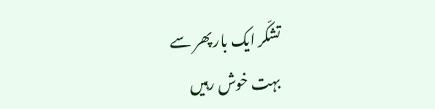تشکّر ایک بار پھر سے
بہت خوش رہیں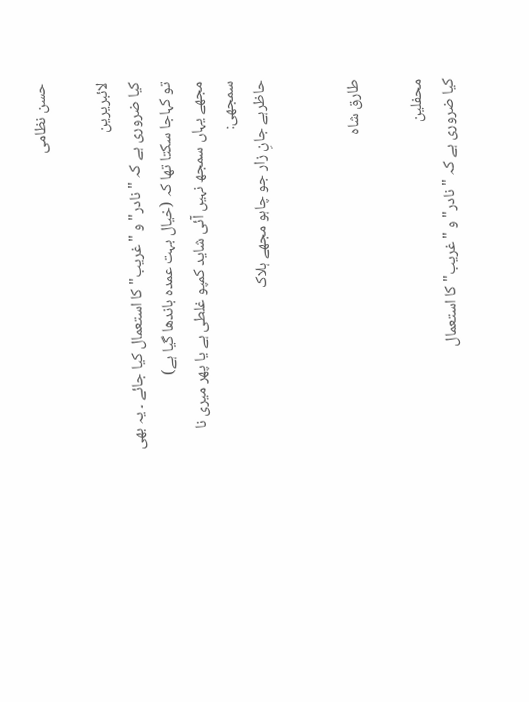حسن نظامی

لائبریرین
کیا ضروری ہے کہ "نادر" و "غریب" کا استعمال کیا جائے ۔ یہ بھی تو کہاجا سکتا تھا کہ (خیال بہت عمدہ باندھا گیا ہے)
مجھے یہاں سمجھ نہیں آئی شاید کمپو غلطی ہے یا پھر میری نا سمجھی:
حاظرہے جانِ زار جو چاہو مجھے ہلاک


طارق شاہ

محفلین
کیا ضروری ہے کہ "نادر" و "غریب" کا استعمال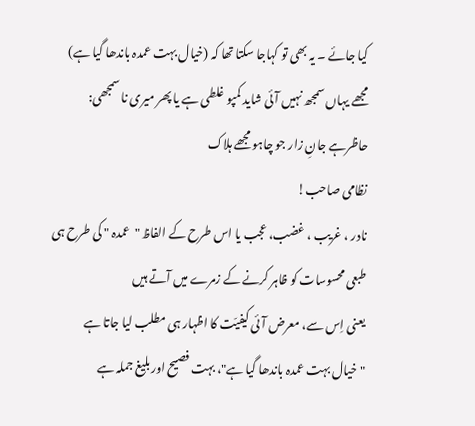کیا جائے ۔ یہ بھی تو کہاجا سکتا تھا کہ (خیال بہت عمدہ باندھا گیا ہے)
مجھے یہاں سمجھ نہیں آئی شاید کمپو غلطی ہے یا پھر میری نا سمجھی:
حاظرہے جانِ زار جو چاہو مجھے ہلاک
نظامی صاحب!
نادر ، غریب ، غضب، عجب یا اس طرح کے الفاظ "عمدہ " کی طرح ہی
طبعی محسوسات کو ظاہر کرنے کے زمرے میں آتے ہیں
یعنی اِس سے، معرض آئی کیفیّت کا اظہار ہی مطلب لیا جاتا ہے
"خیال بہت عمدہ باندھا گیا ہے"، بہت فصیح اور بلیغ جملہ ہے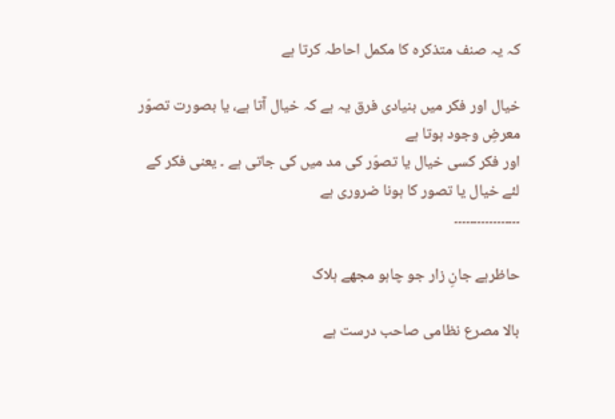کہ یہ صنف متذکرہ کا مکمل احاطہ کرتا ہے

خیال اور فکر میں بنیادی فرق یہ ہے کہ خیال آتا ہے، یا بصورت تصوّر معرضِ وجود ہوتا ہے
اور فکر کسی خیال یا تصوّر کی مد میں کی جاتی ہے ۔ یعنی فکر کے لئے خیال یا تصور کا ہونا ضروری ہے
۔۔۔۔۔۔۔۔۔۔۔۔۔۔۔۔۔

حاظرہے جانِ زار جو چاہو مجھے ہلاک

بالا مصرع نظامی صاحب درست ہے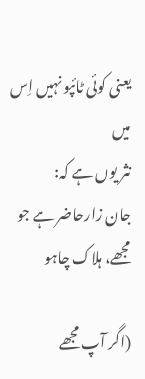یعنی کوئی ٹائپو نہیں اِس میں
نثر یوں ہے کہ:
جان زارحاضر ہے جو مجھے، ہلاک چاہو

(اگر آپ مجھے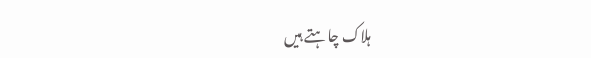ہلاک چاہتے ہیں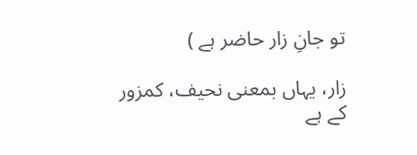تو جانِ زار حاضر ہے )

زار، یہاں بمعنی نحیف، کمزور کے ہے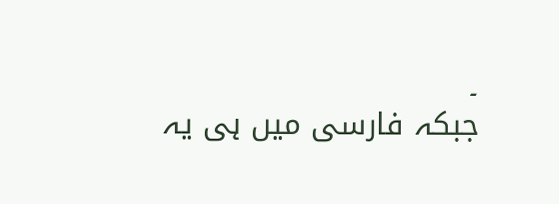۔
جبکہ فارسی میں ہی یہ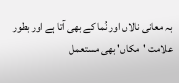بہ معانی نالاں اور نُما کے بھی آتا ہے اور بطور علامت 'مکاں' بھی مستعمل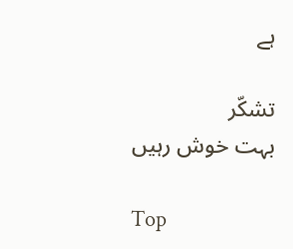ہے

تشکّر
بہت خوش رہیں

Top